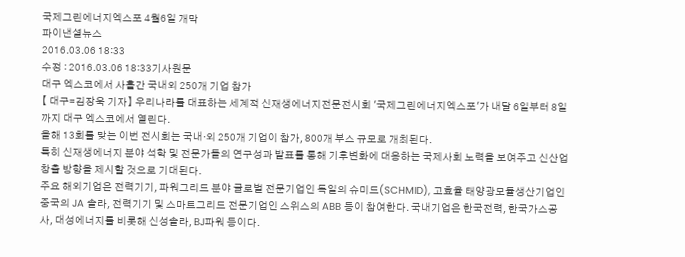국제그린에너지엑스포 4월6일 개막
파이낸셜뉴스
2016.03.06 18:33
수정 : 2016.03.06 18:33기사원문
대구 엑스코에서 사흘간 국내외 250개 기업 참가
【 대구=김장욱 기자】 우리나라를 대표하는 세계적 신재생에너지전문전시회 '국제그린에너지엑스포'가 내달 6일부터 8일까지 대구 엑스코에서 열린다.
올해 13회를 맞는 이번 전시회는 국내·외 250개 기업이 참가, 800개 부스 규모로 개최된다.
특히 신재생에너지 분야 석학 및 전문가들의 연구성과 발표를 통해 기후변화에 대응하는 국제사회 노력을 보여주고 신산업 창출 방향을 제시할 것으로 기대된다.
주요 해외기업은 전력기기, 파워그리드 분야 글로벌 전문기업인 독일의 슈미드(SCHMID), 고효율 태양광모듈생산기업인 중국의 JA 솔라, 전력기기 및 스마트그리드 전문기업인 스위스의 ABB 등이 참여한다. 국내기업은 한국전력, 한국가스공사, 대성에너지를 비롯해 신성솔라, BJ파워 등이다.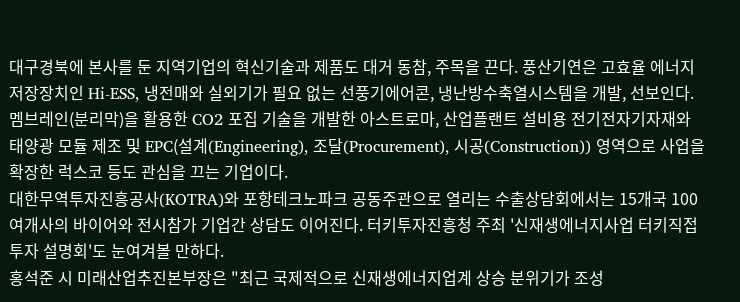대구경북에 본사를 둔 지역기업의 혁신기술과 제품도 대거 동참, 주목을 끈다. 풍산기연은 고효율 에너지저장장치인 Hi-ESS, 냉전매와 실외기가 필요 없는 선풍기에어콘, 냉난방수축열시스템을 개발, 선보인다. 멤브레인(분리막)을 활용한 CO2 포집 기술을 개발한 아스트로마, 산업플랜트 설비용 전기전자기자재와 태양광 모듈 제조 및 EPC(설계(Engineering), 조달(Procurement), 시공(Construction)) 영역으로 사업을 확장한 럭스코 등도 관심을 끄는 기업이다.
대한무역투자진흥공사(KOTRA)와 포항테크노파크 공동주관으로 열리는 수출상담회에서는 15개국 100여개사의 바이어와 전시참가 기업간 상담도 이어진다. 터키투자진흥청 주최 '신재생에너지사업 터키직접투자 설명회'도 눈여겨볼 만하다.
홍석준 시 미래산업추진본부장은 "최근 국제적으로 신재생에너지업계 상승 분위기가 조성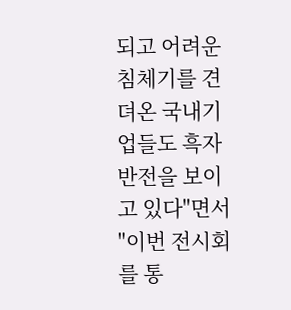되고 어려운 침체기를 견뎌온 국내기업들도 흑자반전을 보이고 있다"면서 "이번 전시회를 통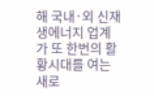해 국내·외 신재생에너지 업계가 또 한번의 활황시대를 여는 새로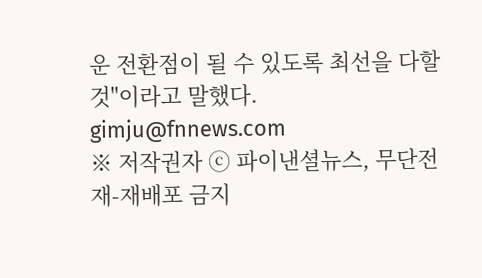운 전환점이 될 수 있도록 최선을 다할 것"이라고 말했다.
gimju@fnnews.com
※ 저작권자 ⓒ 파이낸셜뉴스, 무단전재-재배포 금지